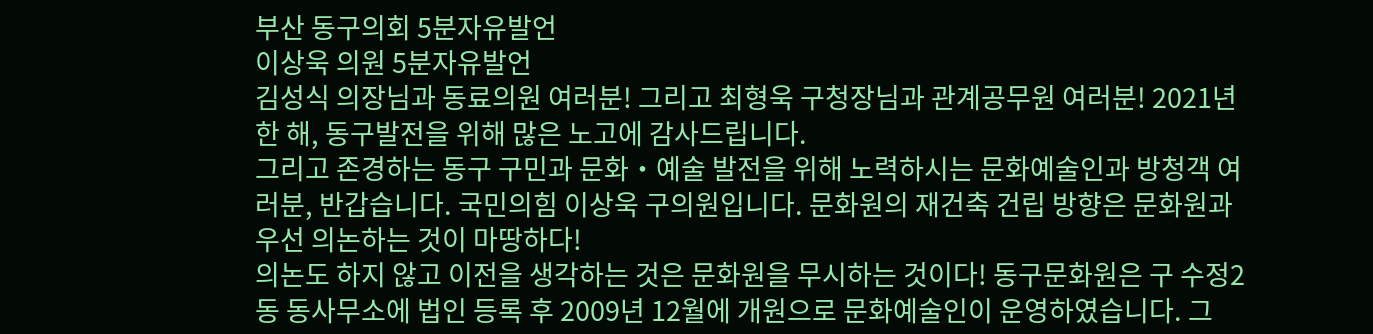부산 동구의회 5분자유발언
이상욱 의원 5분자유발언
김성식 의장님과 동료의원 여러분! 그리고 최형욱 구청장님과 관계공무원 여러분! 2021년 한 해, 동구발전을 위해 많은 노고에 감사드립니다.
그리고 존경하는 동구 구민과 문화‧예술 발전을 위해 노력하시는 문화예술인과 방청객 여러분, 반갑습니다. 국민의힘 이상욱 구의원입니다. 문화원의 재건축 건립 방향은 문화원과 우선 의논하는 것이 마땅하다!
의논도 하지 않고 이전을 생각하는 것은 문화원을 무시하는 것이다! 동구문화원은 구 수정2동 동사무소에 법인 등록 후 2009년 12월에 개원으로 문화예술인이 운영하였습니다. 그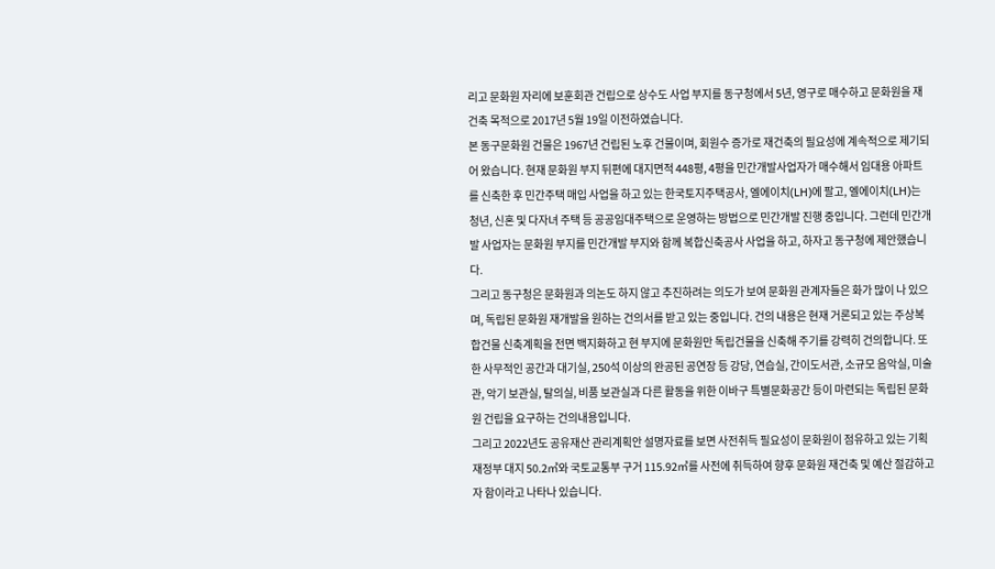리고 문화원 자리에 보훈회관 건립으로 상수도 사업 부지를 동구청에서 5년, 영구로 매수하고 문화원을 재건축 목적으로 2017년 5월 19일 이전하였습니다.
본 동구문화원 건물은 1967년 건립된 노후 건물이며, 회원수 증가로 재건축의 필요성에 계속적으로 제기되어 왔습니다. 현재 문화원 부지 뒤편에 대지면적 448평, 4평을 민간개발사업자가 매수해서 임대용 아파트를 신축한 후 민간주택 매입 사업을 하고 있는 한국토지주택공사, 엘에이치(LH)에 팔고, 엘에이치(LH)는 청년, 신혼 및 다자녀 주택 등 공공임대주택으로 운영하는 방법으로 민간개발 진행 중입니다. 그런데 민간개발 사업자는 문화원 부지를 민간개발 부지와 함께 복합신축공사 사업을 하고, 하자고 동구청에 제안했습니다.
그리고 동구청은 문화원과 의논도 하지 않고 추진하려는 의도가 보여 문화원 관계자들은 화가 많이 나 있으며, 독립된 문화원 재개발을 원하는 건의서를 받고 있는 중입니다. 건의 내용은 현재 거론되고 있는 주상복합건물 신축계획을 전면 백지화하고 현 부지에 문화원만 독립건물을 신축해 주기를 강력히 건의합니다. 또한 사무적인 공간과 대기실, 250석 이상의 완공된 공연장 등 강당, 연습실, 간이도서관, 소규모 음악실, 미술관, 악기 보관실, 탈의실, 비품 보관실과 다른 활동을 위한 이바구 특별문화공간 등이 마련되는 독립된 문화원 건립을 요구하는 건의내용입니다.
그리고 2022년도 공유재산 관리계획안 설명자료를 보면 사전취득 필요성이 문화원이 점유하고 있는 기획재정부 대지 50.2㎡와 국토교통부 구거 115.92㎡를 사전에 취득하여 향후 문화원 재건축 및 예산 절감하고자 함이라고 나타나 있습니다.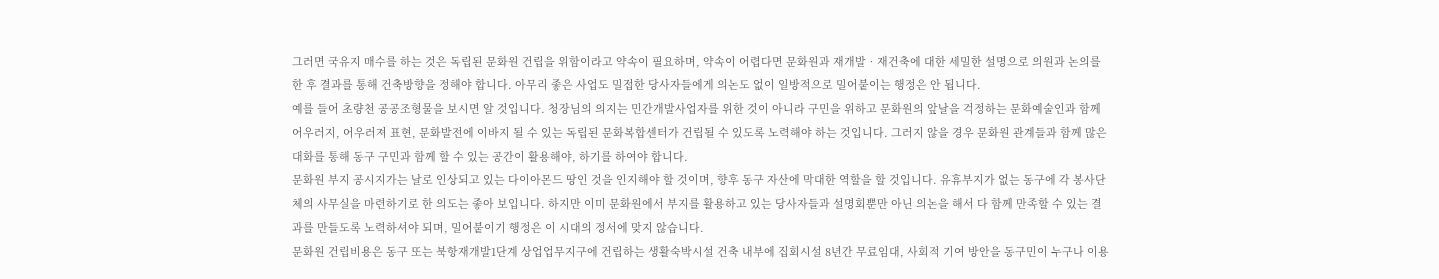그러면 국유지 매수를 하는 것은 독립된 문화원 건립을 위함이라고 약속이 필요하며, 약속이 어렵다면 문화원과 재개발‧재건축에 대한 세밀한 설명으로 의원과 논의를 한 후 결과를 통해 건축방향을 정해야 합니다. 아무리 좋은 사업도 밀접한 당사자들에게 의논도 없이 일방적으로 밀어붙이는 행정은 안 됩니다.
예를 들어 초량천 공공조형물을 보시면 알 것입니다. 청장님의 의지는 민간개발사업자를 위한 것이 아니라 구민을 위하고 문화원의 앞날을 걱정하는 문화예술인과 함께 어우러지, 어우러져 표현, 문화발전에 이바지 될 수 있는 독립된 문화복합센터가 건립될 수 있도록 노력해야 하는 것입니다. 그러지 않을 경우 문화원 관계들과 함께 많은 대화를 통해 동구 구민과 함께 할 수 있는 공간이 활용해야, 하기를 하여야 합니다.
문화원 부지 공시지가는 날로 인상되고 있는 다이아몬드 땅인 것을 인지해야 할 것이며, 향후 동구 자산에 막대한 역할을 할 것입니다. 유휴부지가 없는 동구에 각 봉사단체의 사무실을 마련하기로 한 의도는 좋아 보입니다. 하지만 이미 문화원에서 부지를 활용하고 있는 당사자들과 설명회뿐만 아닌 의논을 해서 다 함께 만족할 수 있는 결과를 만들도록 노력하셔야 되며, 밀어붙이기 행정은 이 시대의 정서에 맞지 않습니다.
문화원 건립비용은 동구 또는 북항재개발1단계 상업업무지구에 건립하는 생활숙박시설 건축 내부에 집회시설 8년간 무료임대, 사회적 기여 방안을 동구민이 누구나 이용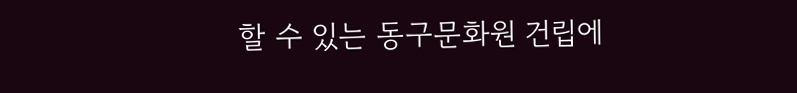할 수 있는 동구문화원 건립에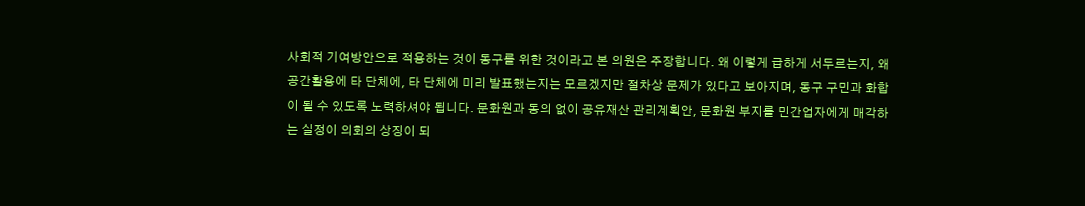사회적 기여방안으로 적용하는 것이 동구를 위한 것이라고 본 의원은 주장합니다. 왜 이렇게 급하게 서두르는지, 왜 공간활용에 타 단체에, 타 단체에 미리 발표했는지는 모르겠지만 절차상 문제가 있다고 보아지며, 동구 구민과 화합이 될 수 있도록 노력하셔야 됩니다. 문화원과 동의 없이 공유재산 관리계획안, 문화원 부지를 민간업자에게 매각하는 실정이 의회의 상징이 되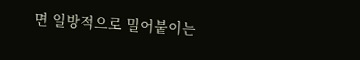면 일방적으로 밀어붙이는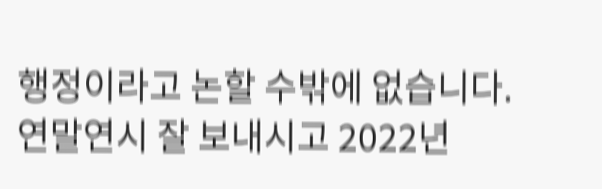행정이라고 논할 수밖에 없습니다.
연말연시 잘 보내시고 2022년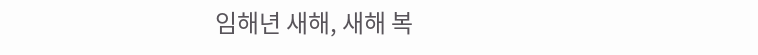임해년 새해, 새해 복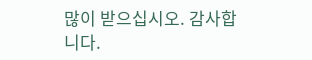많이 받으십시오. 감사합니다.